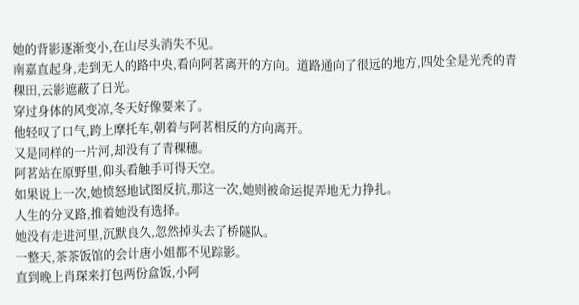她的背影逐渐变小,在山尽头消失不见。
南嘉直起身,走到无人的路中央,看向阿茗离开的方向。道路通向了很远的地方,四处全是光秃的青稞田,云影遮蔽了日光。
穿过身体的风变凉,冬天好像要来了。
他轻叹了口气,跨上摩托车,朝着与阿茗相反的方向离开。
又是同样的一片河,却没有了青稞穗。
阿茗站在原野里,仰头看触手可得天空。
如果说上一次,她愤怒地试图反抗,那这一次,她则被命运捉弄地无力挣扎。
人生的分叉路,推着她没有选择。
她没有走进河里,沉默良久,忽然掉头去了桥隧队。
一整天,茶茶饭馆的会计唐小姐都不见踪影。
直到晚上肖琛来打包两份盒饭,小阿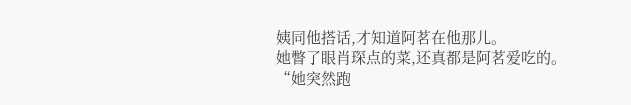姨同他搭话,才知道阿茗在他那儿。
她瞥了眼肖琛点的菜,还真都是阿茗爱吃的。
“她突然跑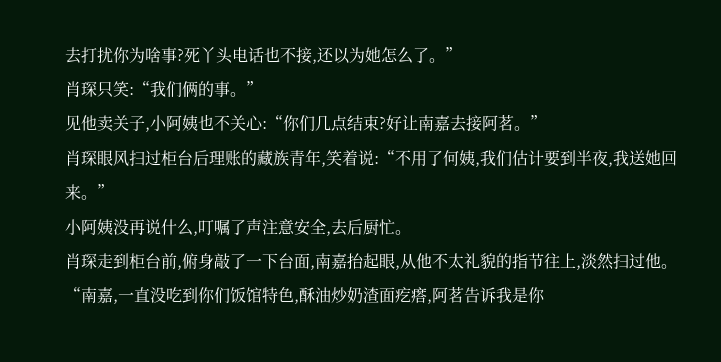去打扰你为啥事?死丫头电话也不接,还以为她怎么了。”
肖琛只笑:“我们俩的事。”
见他卖关子,小阿姨也不关心:“你们几点结束?好让南嘉去接阿茗。”
肖琛眼风扫过柜台后理账的藏族青年,笑着说:“不用了何姨,我们估计要到半夜,我送她回来。”
小阿姨没再说什么,叮嘱了声注意安全,去后厨忙。
肖琛走到柜台前,俯身敲了一下台面,南嘉抬起眼,从他不太礼貌的指节往上,淡然扫过他。
“南嘉,一直没吃到你们饭馆特色,酥油炒奶渣面疙瘩,阿茗告诉我是你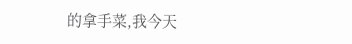的拿手菜,我今天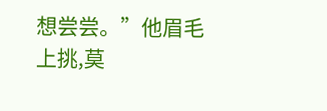想尝尝。”他眉毛上挑,莫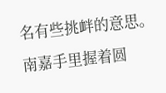名有些挑衅的意思。
南嘉手里握着圆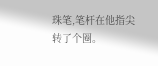珠笔,笔杆在他指尖转了个圈。